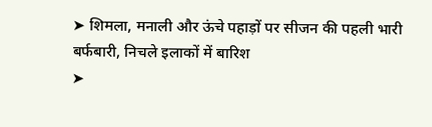➤ शिमला, मनाली और ऊंचे पहाड़ों पर सीजन की पहली भारी बर्फबारी, निचले इलाकों में बारिश
➤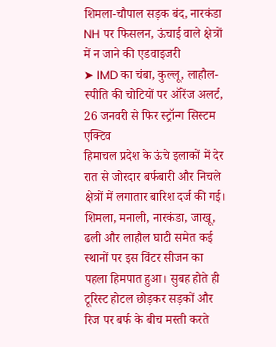शिमला-चौपाल सड़क बंद, नारकंडा NH पर फिसलन, ऊंचाई वाले क्षेत्रों में न जाने की एडवाइजरी
➤ IMD का चंबा, कुल्लू, लाहौल-स्पीति की चोटियों पर ऑरेंज अलर्ट, 26 जनवरी से फिर स्ट्रॉन्ग सिस्टम एक्टिव
हिमाचल प्रदेश के ऊंचे इलाकों में देर रात से जोरदार बर्फबारी और निचले क्षेत्रों में लगातार बारिश दर्ज की गई। शिमला, मनाली, नारकंडा, जाखू, ढली और लाहौल घाटी समेत कई स्थानों पर इस विंटर सीजन का पहला हिमपात हुआ। सुबह होते ही टूरिस्ट होटल छोड़कर सड़कों और रिज पर बर्फ के बीच मस्ती करते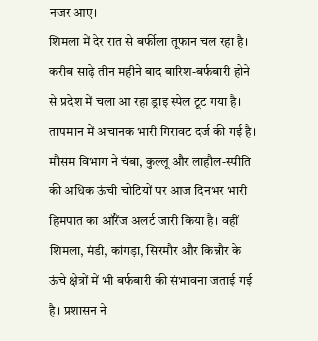नजर आए।
शिमला में देर रात से बर्फीला तूफान चल रहा है। करीब साढ़े तीन महीने बाद बारिश-बर्फबारी होने से प्रदेश में चला आ रहा ड्राइ स्पेल टूट गया है। तापमान में अचानक भारी गिरावट दर्ज की गई है।
मौसम विभाग ने चंबा, कुल्लू और लाहौल-स्पीति की अधिक ऊंची चोटियों पर आज दिनभर भारी हिमपात का ऑरेंज अलर्ट जारी किया है। वहीं शिमला, मंडी, कांगड़ा, सिरमौर और किन्नौर के ऊंचे क्षेत्रों में भी बर्फबारी की संभावना जताई गई है। प्रशासन ने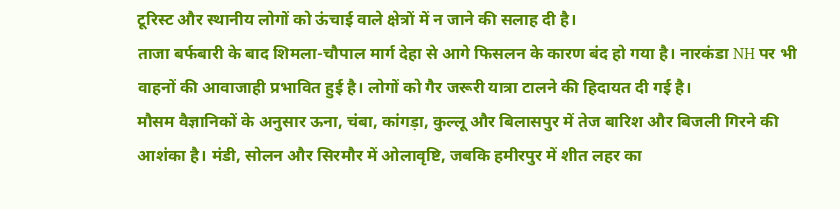टूरिस्ट और स्थानीय लोगों को ऊंचाई वाले क्षेत्रों में न जाने की सलाह दी है।
ताजा बर्फबारी के बाद शिमला-चौपाल मार्ग देहा से आगे फिसलन के कारण बंद हो गया है। नारकंडा NH पर भी वाहनों की आवाजाही प्रभावित हुई है। लोगों को गैर जरूरी यात्रा टालने की हिदायत दी गई है।
मौसम वैज्ञानिकों के अनुसार ऊना, चंबा, कांगड़ा, कुल्लू और बिलासपुर में तेज बारिश और बिजली गिरने की आशंका है। मंडी, सोलन और सिरमौर में ओलावृष्टि, जबकि हमीरपुर में शीत लहर का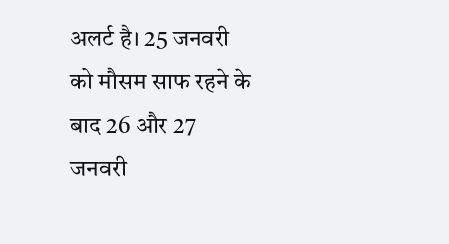अलर्ट है। 25 जनवरी को मौसम साफ रहने के बाद 26 और 27 जनवरी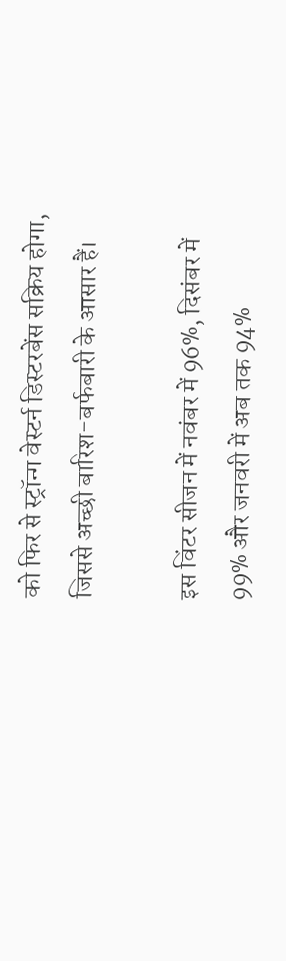को फिर से स्ट्रॉन्ग वेस्टर्न डिस्टरबेंस सक्रिय होगा, जिससे अच्छी बारिश-बर्फबारी के आसार हैं।

इस विंटर सीजन में नवंबर में 96%, दिसंबर में 99% और जनवरी में अब तक 94%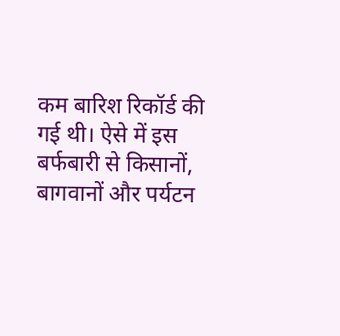कम बारिश रिकॉर्ड की गई थी। ऐसे में इस बर्फबारी से किसानों, बागवानों और पर्यटन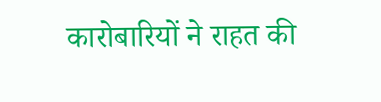कारोबारियों ने राहत की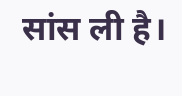सांस ली है।